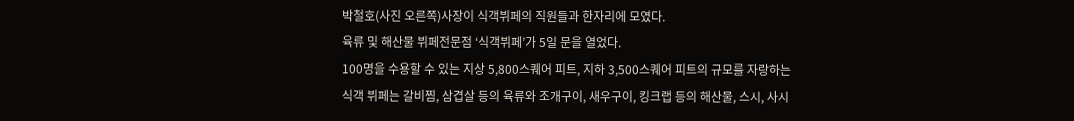박철호(사진 오른쪽)사장이 식객뷔페의 직원들과 한자리에 모였다.
육류 및 해산물 뷔페전문점 ‘식객뷔페’가 5일 문을 열었다.
100명을 수용할 수 있는 지상 5,800스퀘어 피트, 지하 3,500스퀘어 피트의 규모를 자랑하는 식객 뷔페는 갈비찜, 삼겹살 등의 육류와 조개구이, 새우구이, 킹크랩 등의 해산물, 스시, 사시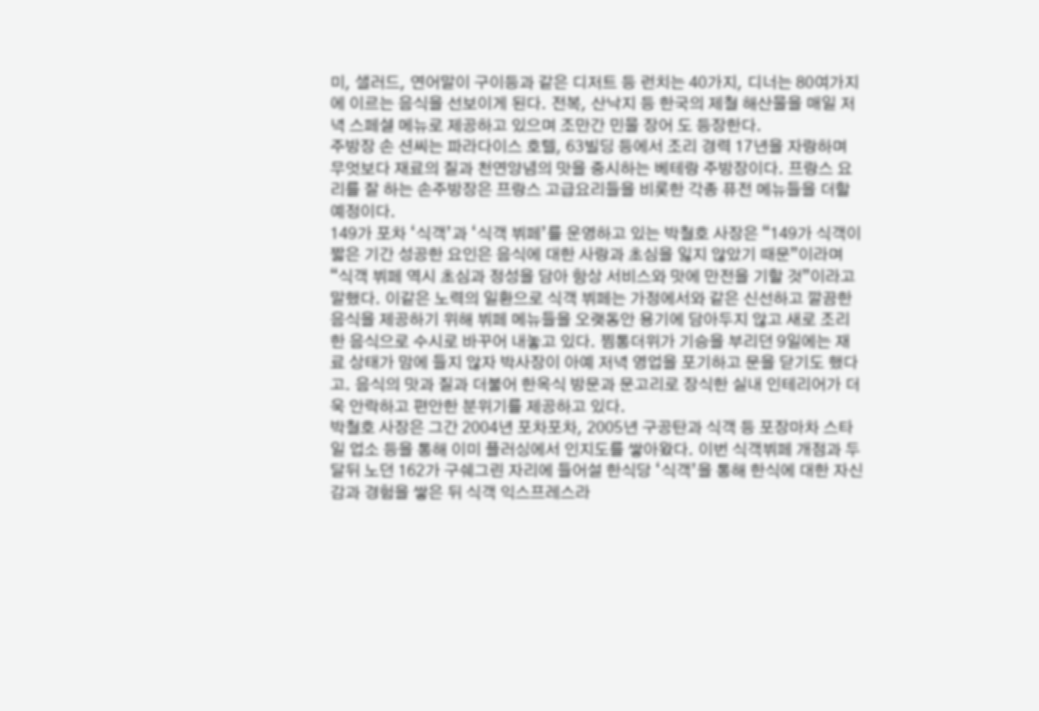미, 샐러드, 연어말이 구이등과 같은 디저트 등 런치는 40가지, 디너는 80여가지에 이르는 음식을 선보이게 된다. 전복, 산낙지 등 한국의 제철 해산물을 매일 저녁 스페셜 메뉴로 제공하고 있으며 조만간 민물 장어 도 등장한다.
주방장 손 션씨는 파라다이스 호텔, 63빌딩 등에서 조리 경력 17년을 자랑하며 무엇보다 재료의 질과 천연양념의 맛을 중시하는 베테랑 주방장이다. 프랑스 요리를 잘 하는 손주방장은 프랑스 고급요리들을 비롯한 각종 퓨전 메뉴들을 더할 예정이다.
149가 포차 ‘식객’과 ‘식객 뷔페’를 운영하고 있는 박철호 사장은 “149가 식객이 짧은 기간 성공한 요인은 음식에 대한 사랑과 초심을 잃지 않았기 때문”이라며 “식객 뷔페 역시 초심과 정성을 담아 항상 서비스와 맛에 만전을 기할 것”이라고 말했다. 이같은 노력의 일환으로 식객 뷔페는 가정에서와 같은 신선하고 깔끔한 음식을 제공하기 위해 뷔페 메뉴들을 오랫동안 용기에 담아두지 않고 새로 조리한 음식으로 수시로 바꾸어 내놓고 있다. 찜통더위가 기승을 부리던 9일에는 재료 상태가 맘에 들지 않자 박사장이 아예 저녁 영업을 포기하고 문을 닫기도 했다고. 음식의 맛과 질과 더불어 한옥식 방문과 문고리로 장식한 실내 인테리어가 더욱 안락하고 편안한 분위기를 제공하고 있다.
박철호 사장은 그간 2004년 포차포차, 2005년 구공탄과 식객 등 포장마차 스타일 업소 등을 통해 이미 플러싱에서 인지도를 쌓아왔다. 이번 식객뷔페 개점과 두달뒤 노던 162가 구쉐그린 자리에 들어설 한식당 ‘식객’을 통해 한식에 대한 자신감과 경험을 쌓은 뒤 식객 익스프레스라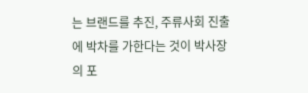는 브랜드를 추진, 주류사회 진출에 박차를 가한다는 것이 박사장의 포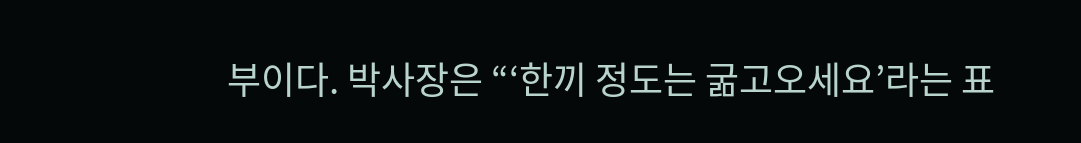부이다. 박사장은 “‘한끼 정도는 굶고오세요’라는 표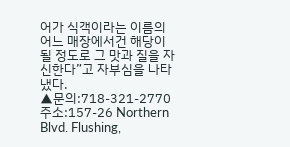어가 식객이라는 이름의 어느 매장에서건 해당이 될 정도로 그 맛과 질을 자신한다”고 자부심을 나타냈다.
▲문의:718-321-2770 주소:157-26 Northern Blvd. Flushing,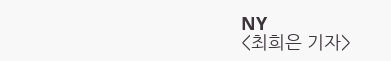NY
<최희은 기자>